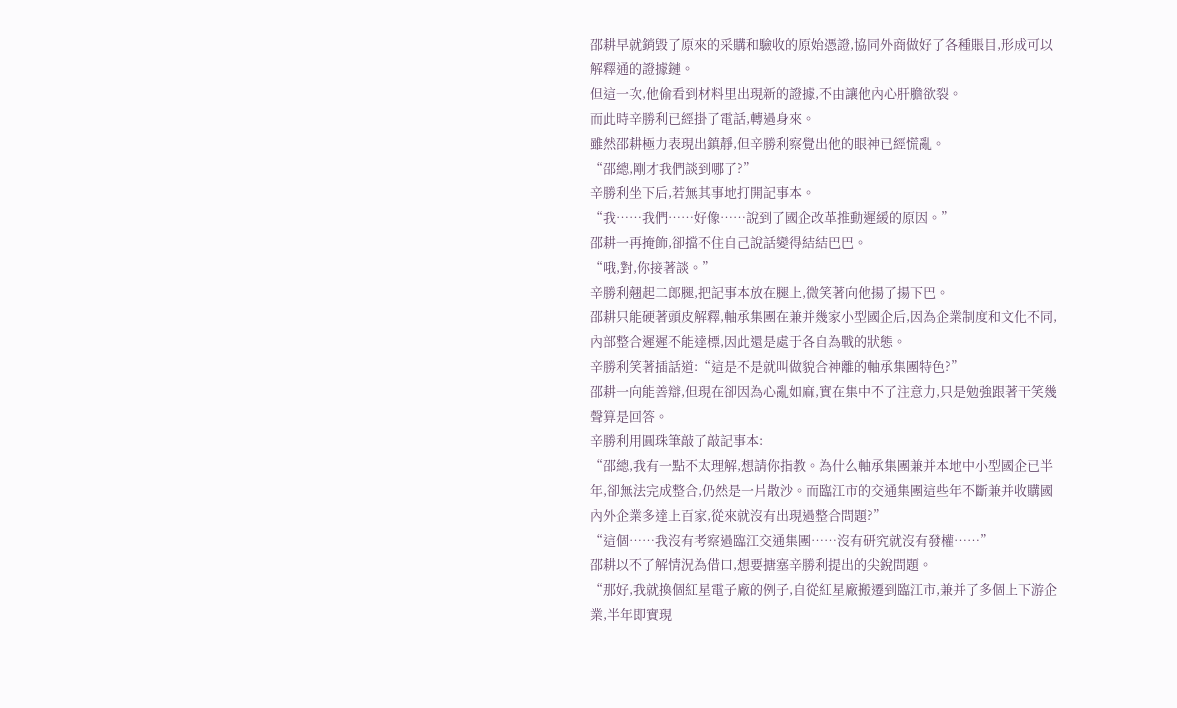邵耕早就銷毀了原來的采購和驗收的原始憑證,協同外商做好了各種賬目,形成可以解釋通的證據鏈。
但這一次,他偷看到材料里出現新的證據,不由讓他內心肝膽欲裂。
而此時辛勝利已經掛了電話,轉過身來。
雖然邵耕極力表現出鎮靜,但辛勝利察覺出他的眼神已經慌亂。
“邵總,剛才我們談到哪了?”
辛勝利坐下后,若無其事地打開記事本。
“我……我們……好像……說到了國企改革推動遲緩的原因。”
邵耕一再掩飾,卻擋不住自己說話變得結結巴巴。
“哦,對,你接著談。”
辛勝利翹起二郎腿,把記事本放在腿上,微笑著向他揚了揚下巴。
邵耕只能硬著頭皮解釋,軸承集團在兼并幾家小型國企后,因為企業制度和文化不同,內部整合遲遲不能達標,因此還是處于各自為戰的狀態。
辛勝利笑著插話道:“這是不是就叫做貌合神離的軸承集團特色?”
邵耕一向能善辯,但現在卻因為心亂如麻,實在集中不了注意力,只是勉強跟著干笑幾聲算是回答。
辛勝利用圓珠筆敲了敲記事本:
“邵總,我有一點不太理解,想請你指教。為什么軸承集團兼并本地中小型國企已半年,卻無法完成整合,仍然是一片散沙。而臨江市的交通集團這些年不斷兼并收購國內外企業多達上百家,從來就沒有出現過整合問題?”
“這個……我沒有考察過臨江交通集團……沒有研究就沒有發權……”
邵耕以不了解情況為借口,想要搪塞辛勝利提出的尖銳問題。
“那好,我就換個紅星電子廠的例子,自從紅星廠搬遷到臨江市,兼并了多個上下游企業,半年即實現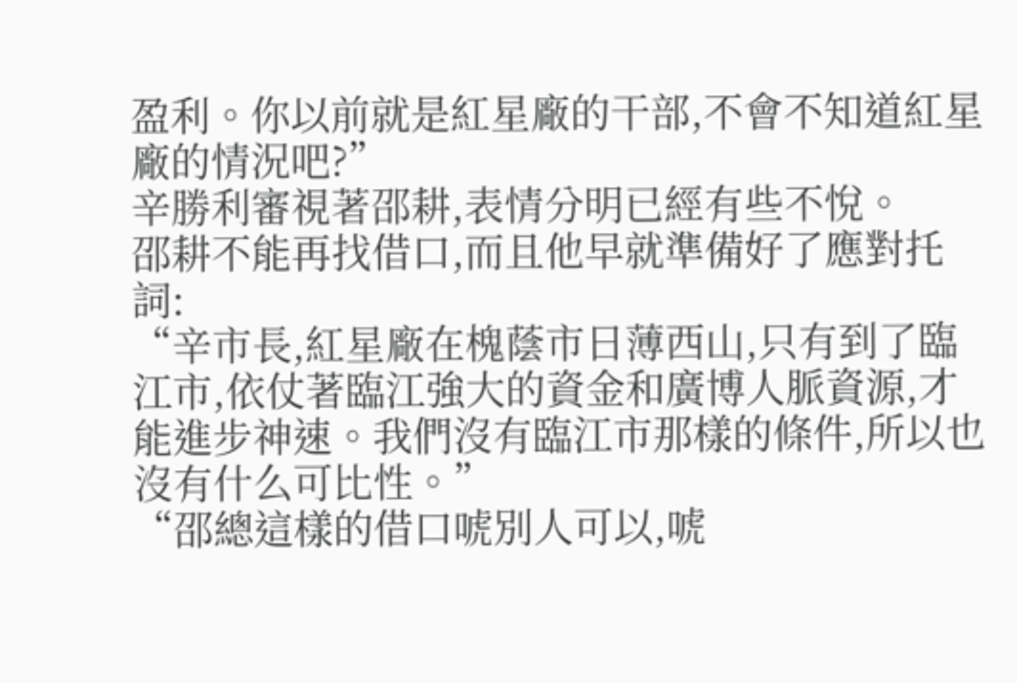盈利。你以前就是紅星廠的干部,不會不知道紅星廠的情況吧?”
辛勝利審視著邵耕,表情分明已經有些不悅。
邵耕不能再找借口,而且他早就準備好了應對托詞:
“辛市長,紅星廠在槐蔭市日薄西山,只有到了臨江市,依仗著臨江強大的資金和廣博人脈資源,才能進步神速。我們沒有臨江市那樣的條件,所以也沒有什么可比性。”
“邵總這樣的借口唬別人可以,唬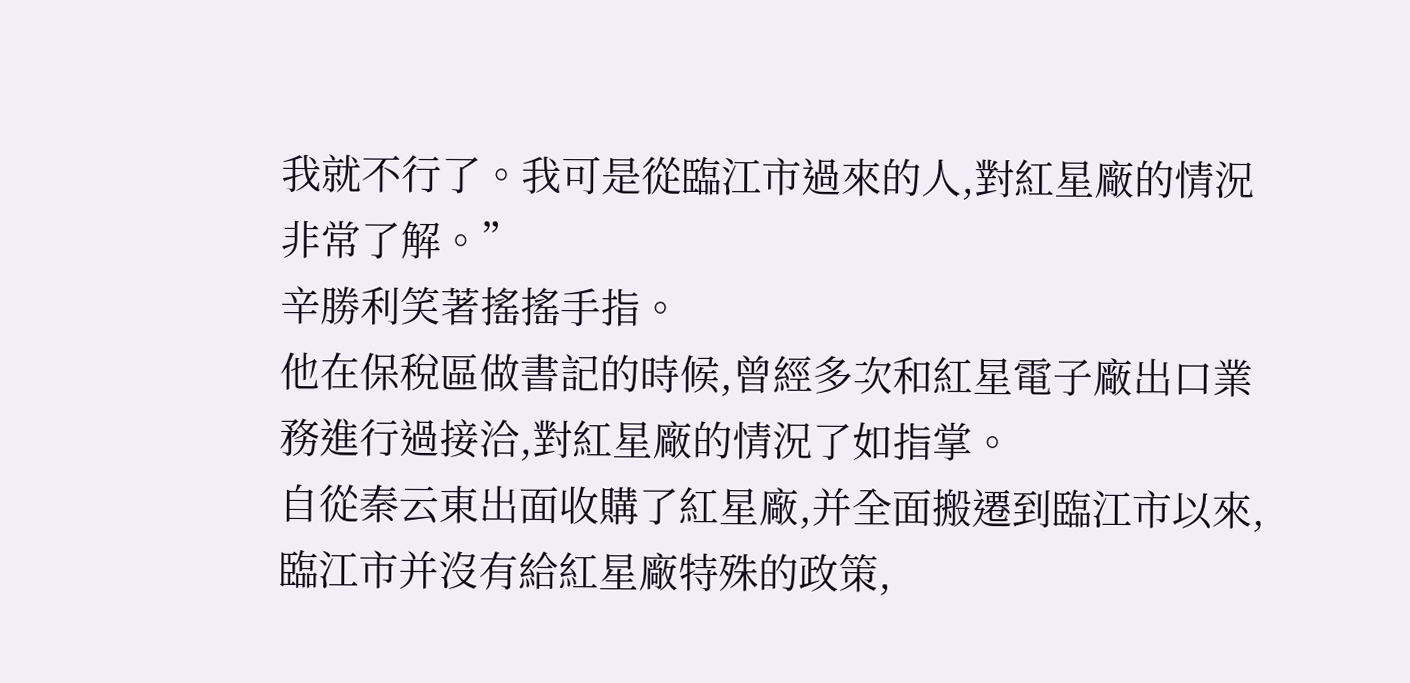我就不行了。我可是從臨江市過來的人,對紅星廠的情況非常了解。”
辛勝利笑著搖搖手指。
他在保稅區做書記的時候,曾經多次和紅星電子廠出口業務進行過接洽,對紅星廠的情況了如指掌。
自從秦云東出面收購了紅星廠,并全面搬遷到臨江市以來,臨江市并沒有給紅星廠特殊的政策,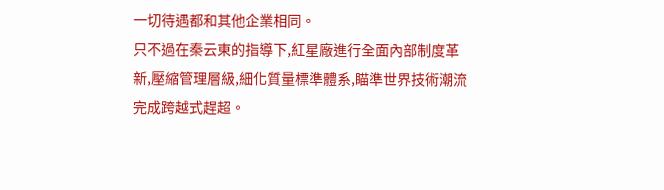一切待遇都和其他企業相同。
只不過在秦云東的指導下,紅星廠進行全面內部制度革新,壓縮管理層級,細化質量標準體系,瞄準世界技術潮流完成跨越式趕超。